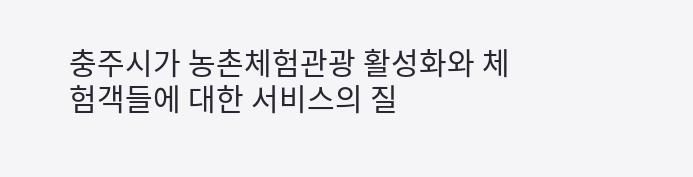충주시가 농촌체험관광 활성화와 체험객들에 대한 서비스의 질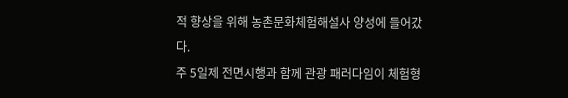적 향상을 위해 농촌문화체험해설사 양성에 들어갔다.
주 5일제 전면시행과 함께 관광 패러다임이 체험형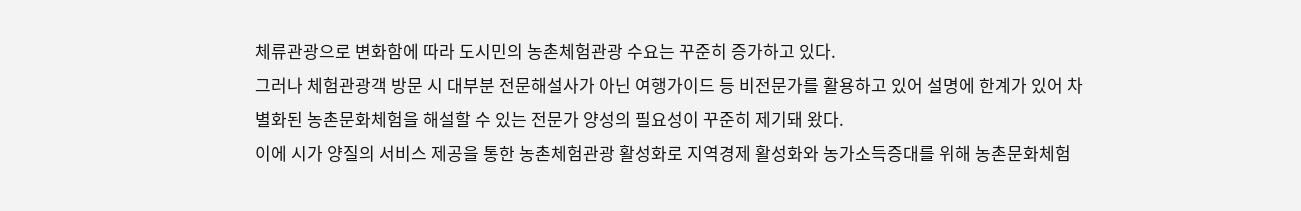체류관광으로 변화함에 따라 도시민의 농촌체험관광 수요는 꾸준히 증가하고 있다.
그러나 체험관광객 방문 시 대부분 전문해설사가 아닌 여행가이드 등 비전문가를 활용하고 있어 설명에 한계가 있어 차별화된 농촌문화체험을 해설할 수 있는 전문가 양성의 필요성이 꾸준히 제기돼 왔다.
이에 시가 양질의 서비스 제공을 통한 농촌체험관광 활성화로 지역경제 활성화와 농가소득증대를 위해 농촌문화체험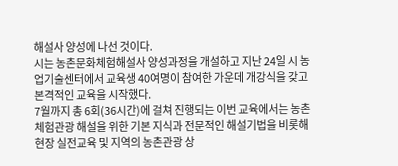해설사 양성에 나선 것이다.
시는 농촌문화체험해설사 양성과정을 개설하고 지난 24일 시 농업기술센터에서 교육생 40여명이 참여한 가운데 개강식을 갖고 본격적인 교육을 시작했다.
7월까지 총 6회(36시간)에 걸쳐 진행되는 이번 교육에서는 농촌체험관광 해설을 위한 기본 지식과 전문적인 해설기법을 비롯해 현장 실전교육 및 지역의 농촌관광 상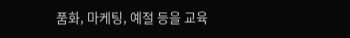품화, 마케팅, 예절 등을 교육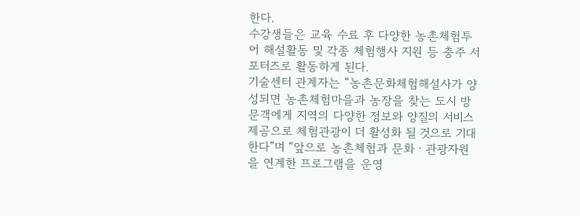한다.
수강생들은 교육 수료 후 다양한 농촌체험투어 해설활동 및 각종 체험행사 지원 등 충주 서포터즈로 활동하게 된다.
기술센터 관계자는 “농촌문화체험해설사가 양성되면 농촌체험마을과 농장을 찾는 도시 방문객에게 지역의 다양한 정보와 양질의 서비스 제공으로 체험관광이 더 활성화 될 것으로 기대한다”며 “앞으로 농촌체험과 문화ㆍ관광자원을 연계한 프로그램을 운영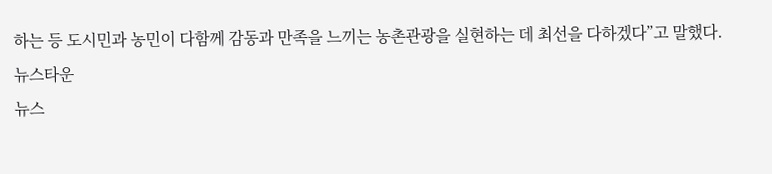하는 등 도시민과 농민이 다함께 감동과 만족을 느끼는 농촌관광을 실현하는 데 최선을 다하겠다”고 말했다.
뉴스타운
뉴스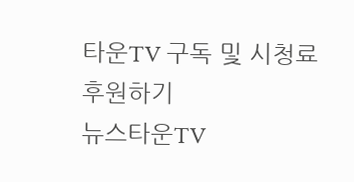타운TV 구독 및 시청료 후원하기
뉴스타운TV